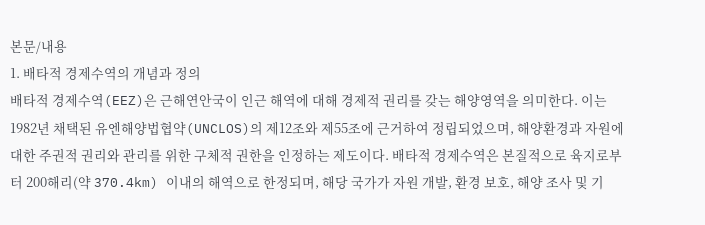본문/내용
1. 배타적 경제수역의 개념과 정의
배타적 경제수역(EEZ)은 근해연안국이 인근 해역에 대해 경제적 권리를 갖는 해양영역을 의미한다. 이는 1982년 채택된 유엔해양법협약(UNCLOS)의 제12조와 제55조에 근거하여 정립되었으며, 해양환경과 자원에 대한 주권적 권리와 관리를 위한 구체적 권한을 인정하는 제도이다. 배타적 경제수역은 본질적으로 육지로부터 200해리(약 370.4km) 이내의 해역으로 한정되며, 해당 국가가 자원 개발, 환경 보호, 해양 조사 및 기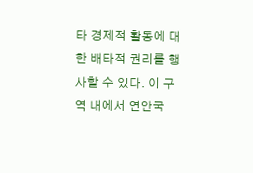타 경제적 활동에 대한 배타적 권리를 행사할 수 있다. 이 구역 내에서 연안국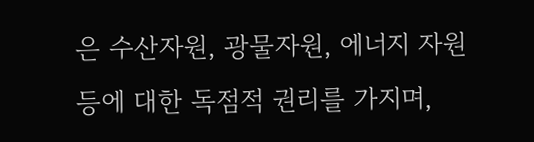은 수산자원, 광물자원, 에너지 자원 등에 대한 독점적 권리를 가지며,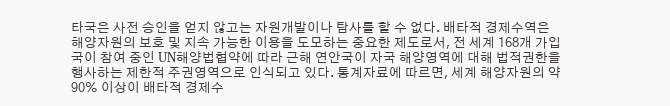타국은 사전 승인을 얻지 않고는 자원개발이나 탐사를 할 수 없다. 배타적 경제수역은 해양자원의 보호 및 지속 가능한 이용을 도모하는 중요한 제도로서, 전 세계 168개 가입국이 참여 중인 UN해양법협약에 따라 근해 연안국이 자국 해양영역에 대해 법적권한을 행사하는 제한적 주권영역으로 인식되고 있다. 통계자료에 따르면, 세계 해양자원의 약 90% 이상이 배타적 경제수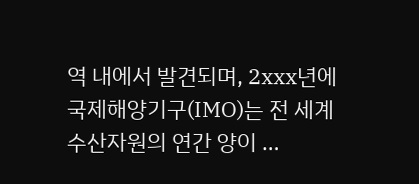역 내에서 발견되며, 2xxx년에 국제해양기구(IMO)는 전 세계 수산자원의 연간 양이 …